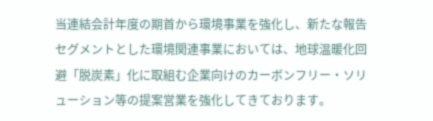当連結会計年度の期首から環境事業を強化し、新たな報告セグメントとした環境関連事業においては、地球温暖化回避「脱炭素」化に取組む企業向けのカーボンフリー・ソリューション等の提案営業を強化してきております。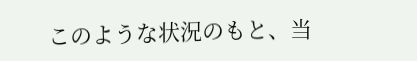このような状況のもと、当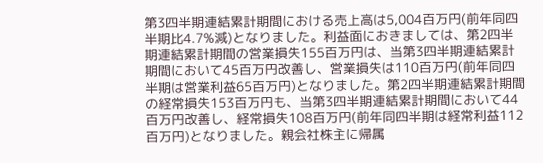第3四半期連結累計期間における売上高は5,004百万円(前年同四半期比4.7%減)となりました。利益面におきましては、第2四半期連結累計期間の営業損失155百万円は、当第3四半期連結累計期間において45百万円改善し、営業損失は110百万円(前年同四半期は営業利益65百万円)となりました。第2四半期連結累計期間の経常損失153百万円も、当第3四半期連結累計期間において44百万円改善し、経常損失108百万円(前年同四半期は経常利益112百万円)となりました。親会社株主に帰属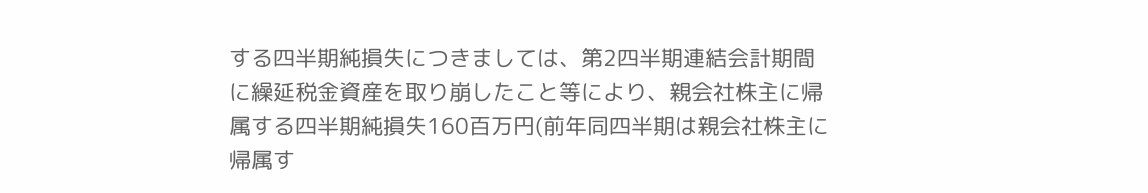する四半期純損失につきましては、第2四半期連結会計期間に繰延税金資産を取り崩したこと等により、親会社株主に帰属する四半期純損失160百万円(前年同四半期は親会社株主に帰属す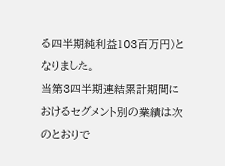る四半期純利益103百万円)となりました。
当第3四半期連結累計期間におけるセグメント別の業績は次のとおりで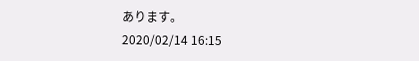あります。
2020/02/14 16:15